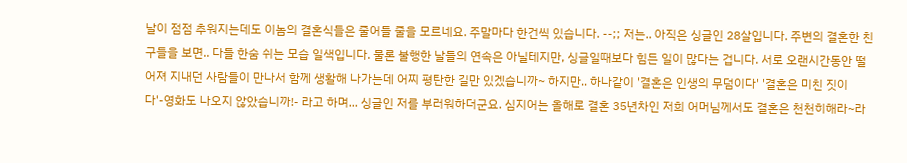날이 점점 추워지는데도 이놈의 결혼식들은 줄어들 줄을 모르네요. 주말마다 한건씩 있습니다. --;; 저는.. 아직은 싱글인 28살입니다. 주변의 결혼한 친구들을 보면.. 다들 한숨 쉬는 모습 일색입니다. 물론 불행한 날들의 연속은 아닐테지만, 싱글일때보다 힘든 일이 많다는 겁니다. 서로 오랜시간동안 떨어져 지내던 사람들이 만나서 함께 생활해 나가는데 어찌 평탄한 길만 있겠습니까~ 하지만.. 하나같이 '결혼은 인생의 무덤이다' '결혼은 미친 짓이다'-영화도 나오지 않았습니까!- 라고 하며... 싱글인 저를 부러워하더군요. 심지어는 올해로 결혼 35년차인 저희 어머님께서도 결혼은 천천히해라~라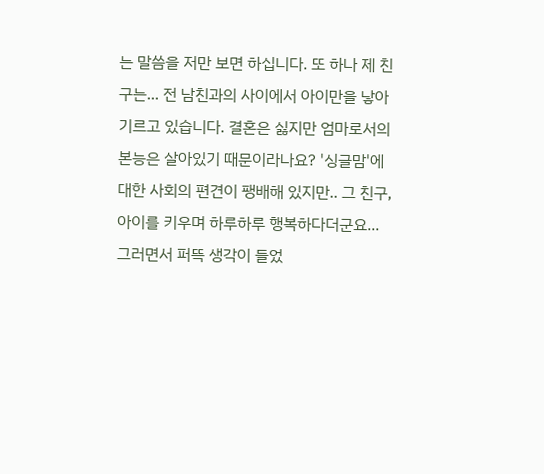는 말씀을 저만 보면 하십니다. 또 하나 제 친구는... 전 남친과의 사이에서 아이만을 낳아 기르고 있습니다. 결혼은 싫지만 엄마로서의 본능은 살아있기 때문이라나요? '싱글맘'에 대한 사회의 편견이 팽배해 있지만.. 그 친구, 아이를 키우며 하루하루 행복하다더군요... 그러면서 퍼뜩 생각이 들었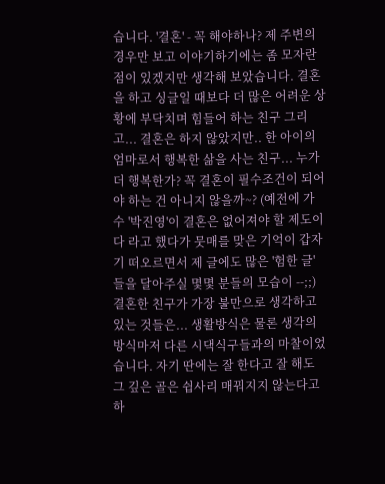습니다. '결혼' - 꼭 해야하나? 제 주변의 경우만 보고 이야기하기에는 좀 모자란 점이 있겠지만 생각해 보았습니다. 결혼을 하고 싱글일 때보다 더 많은 어려운 상황에 부닥치며 힘들어 하는 친구 그리고... 결혼은 하지 않았지만.. 한 아이의 엄마로서 행복한 삶을 사는 친구... 누가 더 행복한가? 꼭 결혼이 필수조건이 되어야 하는 건 아니지 않을까~? (예전에 가수 '박진영'이 결혼은 없어져야 할 제도이다 라고 했다가 뭇매를 맞은 기억이 갑자기 떠오르면서 제 글에도 많은 '험한 글'들을 달아주실 몇몇 분들의 모습이 --;;) 결혼한 친구가 가장 불만으로 생각하고 있는 것들은... 생활방식은 물론 생각의 방식마저 다른 시댁식구들과의 마찰이었습니다. 자기 딴에는 잘 한다고 잘 해도 그 깊은 골은 쉽사리 매꿔지지 않는다고 하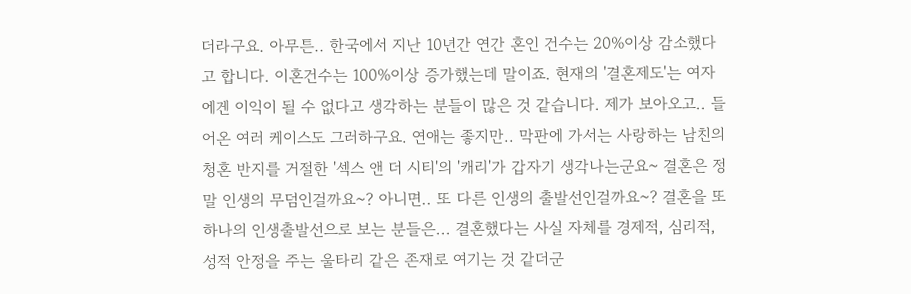더라구요. 아무튼.. 한국에서 지난 10년간 연간 혼인 건수는 20%이상 감소했다고 합니다. 이혼건수는 100%이상 증가했는데 말이죠. 현재의 '결혼제도'는 여자에겐 이익이 될 수 없다고 생각하는 분들이 많은 것 같습니다. 제가 보아오고.. 들어온 여러 케이스도 그러하구요. 연애는 좋지만.. 막판에 가서는 사랑하는 남친의 청혼 반지를 거절한 '섹스 앤 더 시티'의 '캐리'가 갑자기 생각나는군요~ 결혼은 정말 인생의 무덤인걸까요~? 아니면.. 또 다른 인생의 출발선인걸까요~? 결혼을 또 하나의 인생출발선으로 보는 분들은... 결혼했다는 사실 자체를 경제적, 심리적, 성적 안정을 주는 울타리 같은 존재로 여기는 것 같더군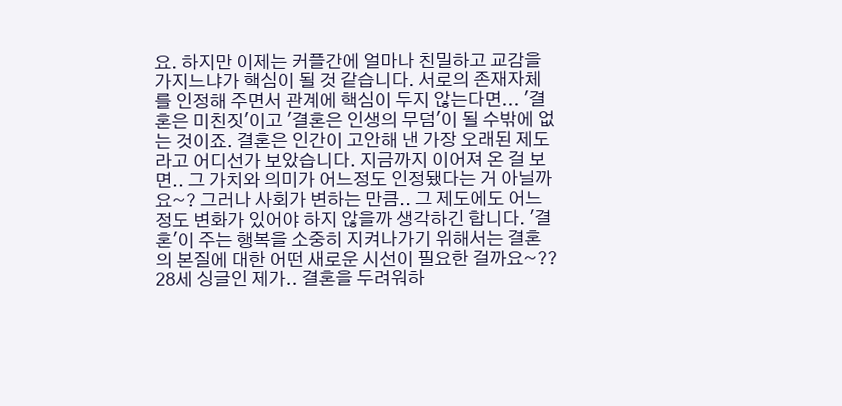요. 하지만 이제는 커플간에 얼마나 친밀하고 교감을 가지느냐가 핵심이 될 것 같습니다. 서로의 존재자체를 인정해 주면서 관계에 핵심이 두지 않는다면... '결혼은 미친짓'이고 '결혼은 인생의 무덤'이 될 수밖에 없는 것이죠. 결혼은 인간이 고안해 낸 가장 오래된 제도라고 어디선가 보았습니다. 지금까지 이어져 온 걸 보면.. 그 가치와 의미가 어느정도 인정됐다는 거 아닐까요~? 그러나 사회가 변하는 만큼.. 그 제도에도 어느정도 변화가 있어야 하지 않을까 생각하긴 합니다. '결혼'이 주는 행복을 소중히 지켜나가기 위해서는 결혼의 본질에 대한 어떤 새로운 시선이 필요한 걸까요~?? 28세 싱글인 제가.. 결혼을 두려워하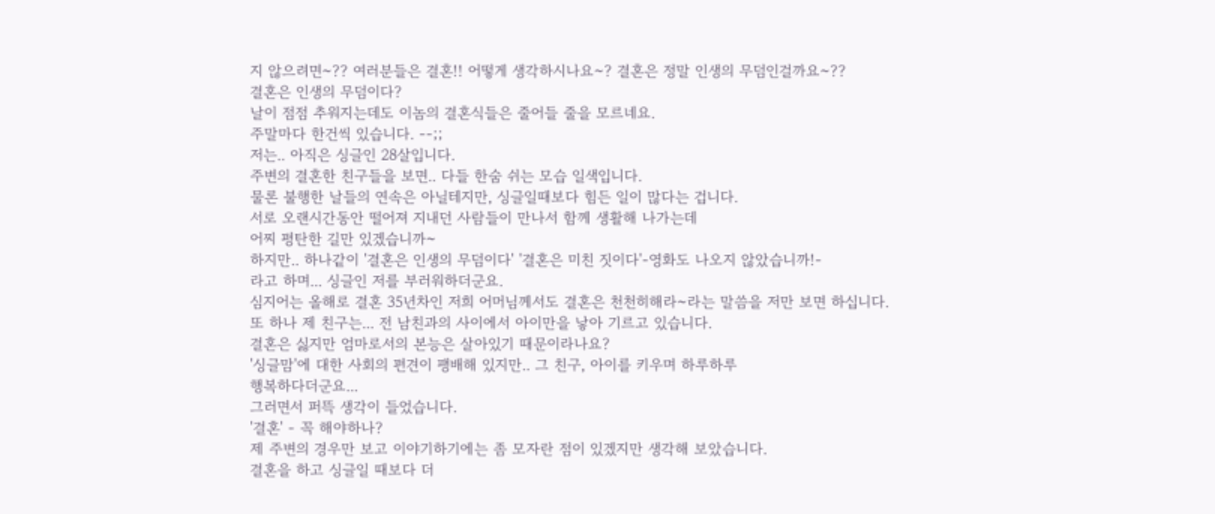지 않으려면~?? 여러분들은 결혼!! 어떻게 생각하시나요~? 결혼은 정말 인생의 무덤인걸까요~??
결혼은 인생의 무덤이다?
날이 점점 추워지는데도 이놈의 결혼식들은 줄어들 줄을 모르네요.
주말마다 한건씩 있습니다. --;;
저는.. 아직은 싱글인 28살입니다.
주변의 결혼한 친구들을 보면.. 다들 한숨 쉬는 모습 일색입니다.
물론 불행한 날들의 연속은 아닐테지만, 싱글일때보다 힘든 일이 많다는 겁니다.
서로 오랜시간동안 떨어져 지내던 사람들이 만나서 함께 생활해 나가는데
어찌 평탄한 길만 있겠습니까~
하지만.. 하나같이 '결혼은 인생의 무덤이다' '결혼은 미친 짓이다'-영화도 나오지 않았습니까!-
라고 하며... 싱글인 저를 부러워하더군요.
심지어는 올해로 결혼 35년차인 저희 어머님께서도 결혼은 천천히해라~라는 말씀을 저만 보면 하십니다.
또 하나 제 친구는... 전 남친과의 사이에서 아이만을 낳아 기르고 있습니다.
결혼은 싫지만 엄마로서의 본능은 살아있기 때문이라나요?
'싱글맘'에 대한 사회의 편견이 팽배해 있지만.. 그 친구, 아이를 키우며 하루하루
행복하다더군요...
그러면서 퍼뜩 생각이 들었습니다.
'결혼' - 꼭 해야하나?
제 주변의 경우만 보고 이야기하기에는 좀 모자란 점이 있겠지만 생각해 보았습니다.
결혼을 하고 싱글일 때보다 더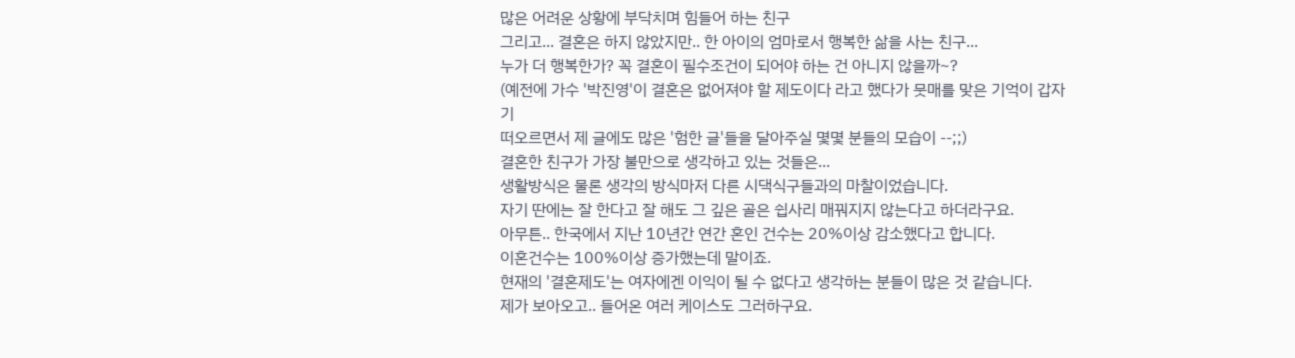많은 어려운 상황에 부닥치며 힘들어 하는 친구
그리고... 결혼은 하지 않았지만.. 한 아이의 엄마로서 행복한 삶을 사는 친구...
누가 더 행복한가? 꼭 결혼이 필수조건이 되어야 하는 건 아니지 않을까~?
(예전에 가수 '박진영'이 결혼은 없어져야 할 제도이다 라고 했다가 뭇매를 맞은 기억이 갑자기
떠오르면서 제 글에도 많은 '험한 글'들을 달아주실 몇몇 분들의 모습이 --;;)
결혼한 친구가 가장 불만으로 생각하고 있는 것들은...
생활방식은 물론 생각의 방식마저 다른 시댁식구들과의 마찰이었습니다.
자기 딴에는 잘 한다고 잘 해도 그 깊은 골은 쉽사리 매꿔지지 않는다고 하더라구요.
아무튼.. 한국에서 지난 10년간 연간 혼인 건수는 20%이상 감소했다고 합니다.
이혼건수는 100%이상 증가했는데 말이죠.
현재의 '결혼제도'는 여자에겐 이익이 될 수 없다고 생각하는 분들이 많은 것 같습니다.
제가 보아오고.. 들어온 여러 케이스도 그러하구요.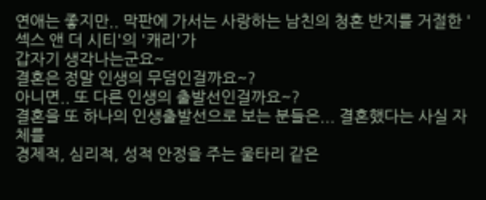연애는 좋지만.. 막판에 가서는 사랑하는 남친의 청혼 반지를 거절한 '섹스 앤 더 시티'의 '캐리'가
갑자기 생각나는군요~
결혼은 정말 인생의 무덤인걸까요~?
아니면.. 또 다른 인생의 출발선인걸까요~?
결혼을 또 하나의 인생출발선으로 보는 분들은... 결혼했다는 사실 자체를
경제적, 심리적, 성적 안정을 주는 울타리 같은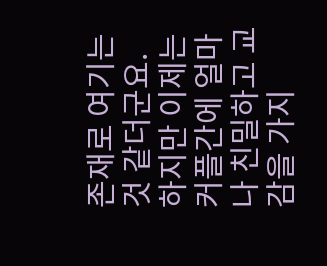존재로 여기는 것 같더군요.
하지만 이제는 커플간에 얼마나 친밀하고 교감을 가지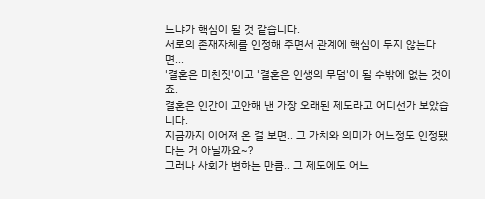느냐가 핵심이 될 것 같습니다.
서로의 존재자체를 인정해 주면서 관계에 핵심이 두지 않는다면...
'결혼은 미친짓'이고 '결혼은 인생의 무덤'이 될 수밖에 없는 것이죠.
결혼은 인간이 고안해 낸 가장 오래된 제도라고 어디선가 보았습니다.
지금까지 이어져 온 걸 보면.. 그 가치와 의미가 어느정도 인정됐다는 거 아닐까요~?
그러나 사회가 변하는 만큼.. 그 제도에도 어느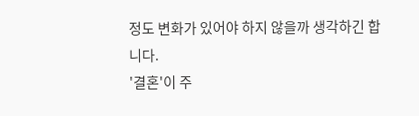정도 변화가 있어야 하지 않을까 생각하긴 합니다.
'결혼'이 주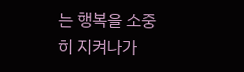는 행복을 소중히 지켜나가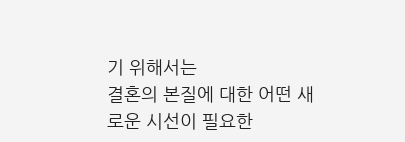기 위해서는
결혼의 본질에 대한 어떤 새로운 시선이 필요한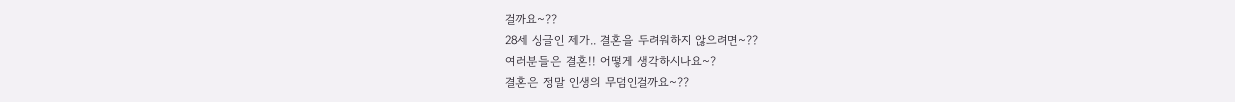걸까요~??
28세 싱글인 제가.. 결혼을 두려워하지 않으려면~??
여러분들은 결혼!! 어떻게 생각하시나요~?
결혼은 정말 인생의 무덤인걸까요~??